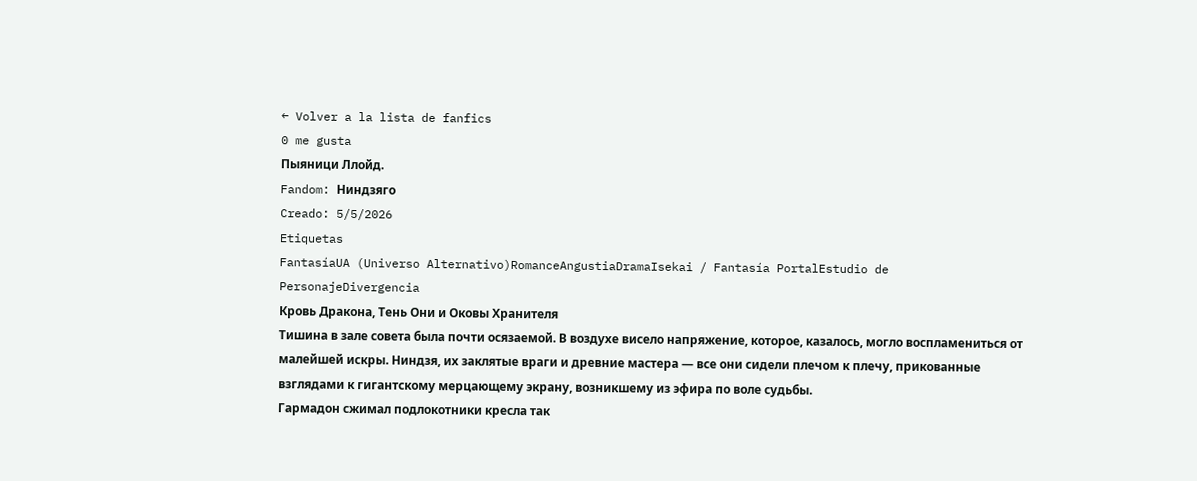← Volver a la lista de fanfics
0 me gusta
Пыяници Ллойд.
Fandom: Ниндзяго
Creado: 5/5/2026
Etiquetas
FantasíaUA (Universo Alternativo)RomanceAngustiaDramaIsekai / Fantasía PortalEstudio de PersonajeDivergencia
Кровь Дракона, Тень Они и Оковы Хранителя
Тишина в зале совета была почти осязаемой. В воздухе висело напряжение, которое, казалось, могло воспламениться от малейшей искры. Ниндзя, их заклятые враги и древние мастера — все они сидели плечом к плечу, прикованные взглядами к гигантскому мерцающему экрану, возникшему из эфира по воле судьбы.
Гармадон сжимал подлокотники кресла так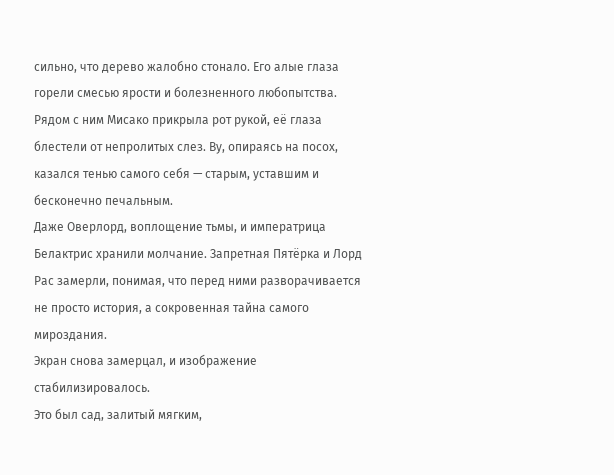сильно, что дерево жалобно стонало. Его алые глаза горели смесью ярости и болезненного любопытства. Рядом с ним Мисако прикрыла рот рукой, её глаза блестели от непролитых слез. Ву, опираясь на посох, казался тенью самого себя — старым, уставшим и бесконечно печальным.
Даже Оверлорд, воплощение тьмы, и императрица Белактрис хранили молчание. Запретная Пятёрка и Лорд Рас замерли, понимая, что перед ними разворачивается не просто история, а сокровенная тайна самого мироздания.
Экран снова замерцал, и изображение стабилизировалось.
Это был сад, залитый мягким,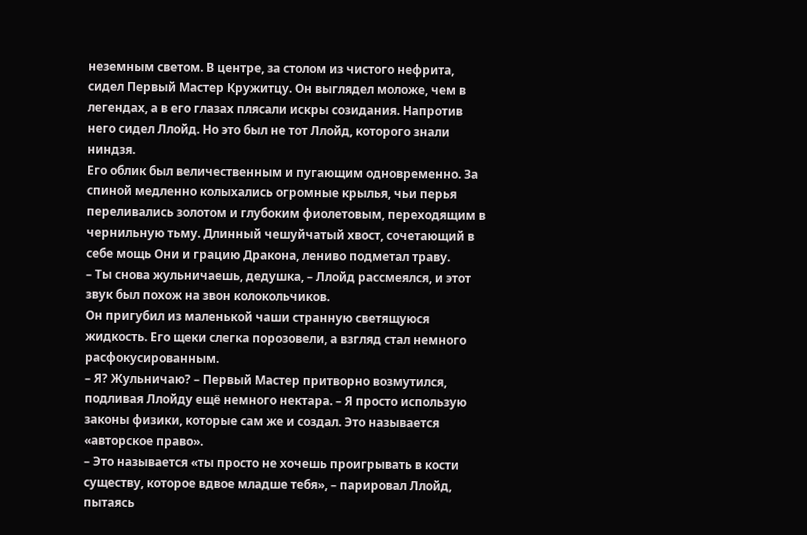неземным светом. В центре, за столом из чистого нефрита, сидел Первый Мастер Кружитцу. Он выглядел моложе, чем в легендах, а в его глазах плясали искры созидания. Напротив него сидел Ллойд. Но это был не тот Ллойд, которого знали ниндзя.
Его облик был величественным и пугающим одновременно. За спиной медленно колыхались огромные крылья, чьи перья переливались золотом и глубоким фиолетовым, переходящим в чернильную тьму. Длинный чешуйчатый хвост, сочетающий в себе мощь Они и грацию Дракона, лениво подметал траву.
– Ты снова жульничаешь, дедушка, – Ллойд рассмеялся, и этот звук был похож на звон колокольчиков.
Он пригубил из маленькой чаши странную светящуюся жидкость. Его щеки слегка порозовели, а взгляд стал немного расфокусированным.
– Я? Жульничаю? – Первый Мастер притворно возмутился, подливая Ллойду ещё немного нектара. – Я просто использую законы физики, которые сам же и создал. Это называется «авторское право».
– Это называется «ты просто не хочешь проигрывать в кости существу, которое вдвое младше тебя», – парировал Ллойд, пытаясь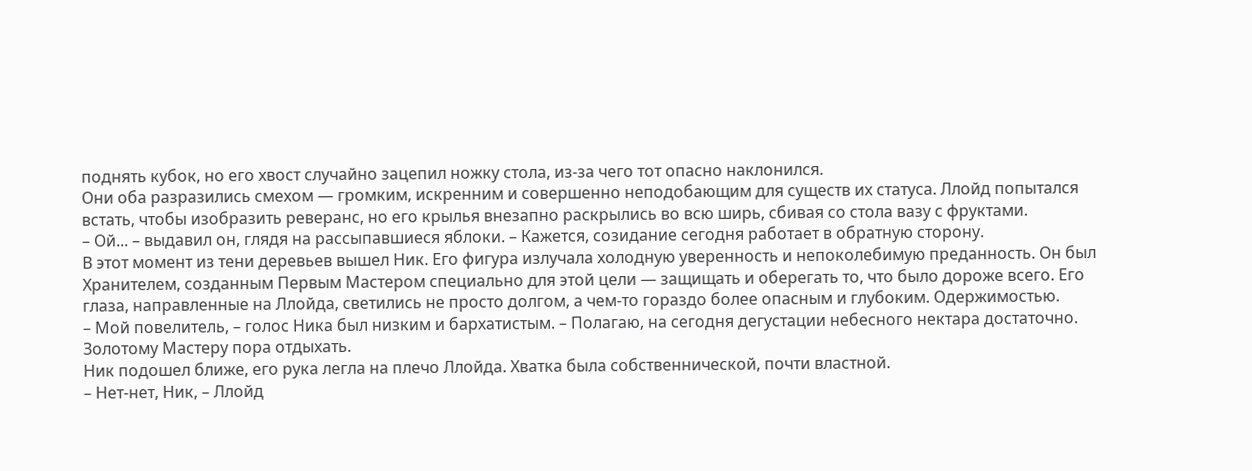поднять кубок, но его хвост случайно зацепил ножку стола, из-за чего тот опасно наклонился.
Они оба разразились смехом — громким, искренним и совершенно неподобающим для существ их статуса. Ллойд попытался встать, чтобы изобразить реверанс, но его крылья внезапно раскрылись во всю ширь, сбивая со стола вазу с фруктами.
– Ой... – выдавил он, глядя на рассыпавшиеся яблоки. – Кажется, созидание сегодня работает в обратную сторону.
В этот момент из тени деревьев вышел Ник. Его фигура излучала холодную уверенность и непоколебимую преданность. Он был Хранителем, созданным Первым Мастером специально для этой цели — защищать и оберегать то, что было дороже всего. Его глаза, направленные на Ллойда, светились не просто долгом, а чем-то гораздо более опасным и глубоким. Одержимостью.
– Мой повелитель, – голос Ника был низким и бархатистым. – Полагаю, на сегодня дегустации небесного нектара достаточно. Золотому Мастеру пора отдыхать.
Ник подошел ближе, его рука легла на плечо Ллойда. Хватка была собственнической, почти властной.
– Нет-нет, Ник, – Ллойд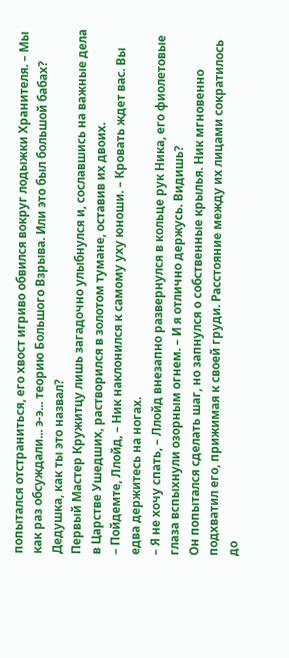попытался отстраниться, его хвост игриво обвился вокруг лодыжки Хранителя. – Мы как раз обсуждали... э-э... теорию Большого Взрыва. Или это был большой бабах? Дедушка, как ты это назвал?
Первый Мастер Кружитцу лишь загадочно улыбнулся и, сославшись на важные дела в Царстве Ушедших, растворился в золотом тумане, оставив их двоих.
– Пойдемте, Ллойд, – Ник наклонился к самому уху юноши. – Кровать ждет вас. Вы едва держитесь на ногах.
– Я не хочу спать, – Ллойд внезапно развернулся в кольце рук Ника, его фиолетовые глаза вспыхнули озорным огнем. – И я отлично держусь. Видишь?
Он попытался сделать шаг, но запнулся о собственные крылья. Ник мгновенно подхватил его, прижимая к своей груди. Расстояние между их лицами сократилось до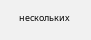нескольких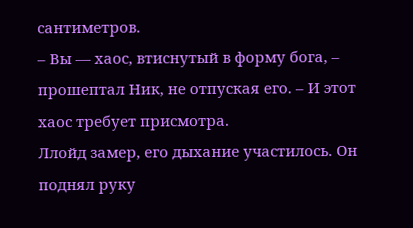сантиметров.
– Вы — хаос, втиснутый в форму бога, – прошептал Ник, не отпуская его. – И этот хаос требует присмотра.
Ллойд замер, его дыхание участилось. Он поднял руку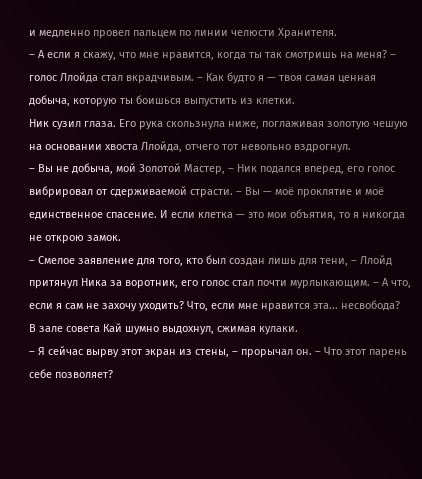и медленно провел пальцем по линии челюсти Хранителя.
– А если я скажу, что мне нравится, когда ты так смотришь на меня? – голос Ллойда стал вкрадчивым. – Как будто я — твоя самая ценная добыча, которую ты боишься выпустить из клетки.
Ник сузил глаза. Его рука скользнула ниже, поглаживая золотую чешую на основании хвоста Ллойда, отчего тот невольно вздрогнул.
– Вы не добыча, мой Золотой Мастер, – Ник подался вперед, его голос вибрировал от сдерживаемой страсти. – Вы — моё проклятие и моё единственное спасение. И если клетка — это мои объятия, то я никогда не открою замок.
– Смелое заявление для того, кто был создан лишь для тени, – Ллойд притянул Ника за воротник, его голос стал почти мурлыкающим. – А что, если я сам не захочу уходить? Что, если мне нравится эта... несвобода?
В зале совета Кай шумно выдохнул, сжимая кулаки.
– Я сейчас вырву этот экран из стены, – прорычал он. – Что этот парень себе позволяет?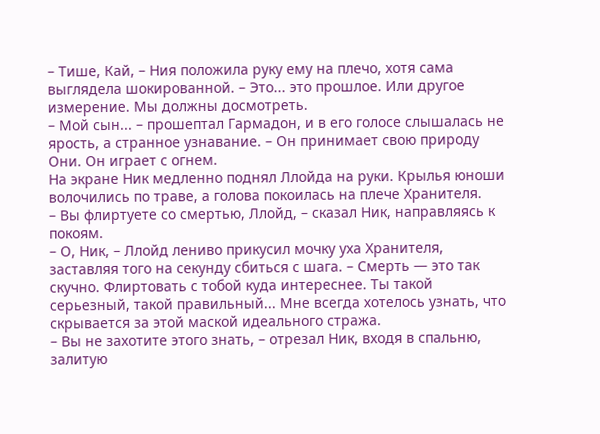– Тише, Кай, – Ния положила руку ему на плечо, хотя сама выглядела шокированной. – Это... это прошлое. Или другое измерение. Мы должны досмотреть.
– Мой сын... – прошептал Гармадон, и в его голосе слышалась не ярость, а странное узнавание. – Он принимает свою природу Они. Он играет с огнем.
На экране Ник медленно поднял Ллойда на руки. Крылья юноши волочились по траве, а голова покоилась на плече Хранителя.
– Вы флиртуете со смертью, Ллойд, – сказал Ник, направляясь к покоям.
– О, Ник, – Ллойд лениво прикусил мочку уха Хранителя, заставляя того на секунду сбиться с шага. – Смерть — это так скучно. Флиртовать с тобой куда интереснее. Ты такой серьезный, такой правильный... Мне всегда хотелось узнать, что скрывается за этой маской идеального стража.
– Вы не захотите этого знать, – отрезал Ник, входя в спальню, залитую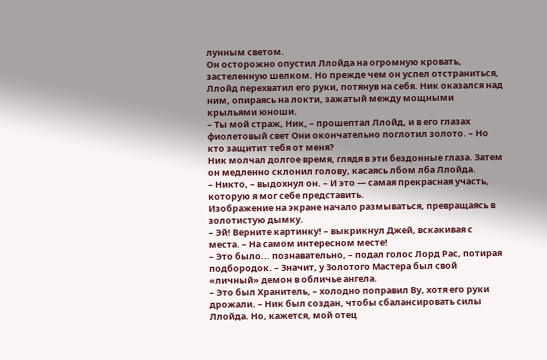лунным светом.
Он осторожно опустил Ллойда на огромную кровать, застеленную шелком. Но прежде чем он успел отстраниться, Ллойд перехватил его руки, потянув на себя. Ник оказался над ним, опираясь на локти, зажатый между мощными крыльями юноши.
– Ты мой страж, Ник, – прошептал Ллойд, и в его глазах фиолетовый свет Они окончательно поглотил золото. – Но кто защитит тебя от меня?
Ник молчал долгое время, глядя в эти бездонные глаза. Затем он медленно склонил голову, касаясь лбом лба Ллойда.
– Никто, – выдохнул он. – И это — самая прекрасная участь, которую я мог себе представить.
Изображение на экране начало размываться, превращаясь в золотистую дымку.
– Эй! Верните картинку! – выкрикнул Джей, вскакивая с места. – На самом интересном месте!
– Это было... познавательно, – подал голос Лорд Рас, потирая подбородок. – Значит, у Золотого Мастера был свой «личный» демон в обличье ангела.
– Это был Хранитель, – холодно поправил Ву, хотя его руки дрожали. – Ник был создан, чтобы сбалансировать силы Ллойда. Но, кажется, мой отец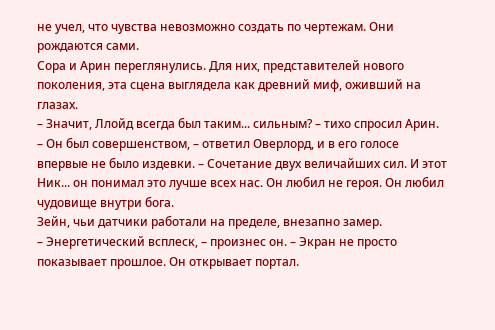не учел, что чувства невозможно создать по чертежам. Они рождаются сами.
Сора и Арин переглянулись. Для них, представителей нового поколения, эта сцена выглядела как древний миф, оживший на глазах.
– Значит, Ллойд всегда был таким... сильным? – тихо спросил Арин.
– Он был совершенством, – ответил Оверлорд, и в его голосе впервые не было издевки. – Сочетание двух величайших сил. И этот Ник... он понимал это лучше всех нас. Он любил не героя. Он любил чудовище внутри бога.
Зейн, чьи датчики работали на пределе, внезапно замер.
– Энергетический всплеск, – произнес он. – Экран не просто показывает прошлое. Он открывает портал.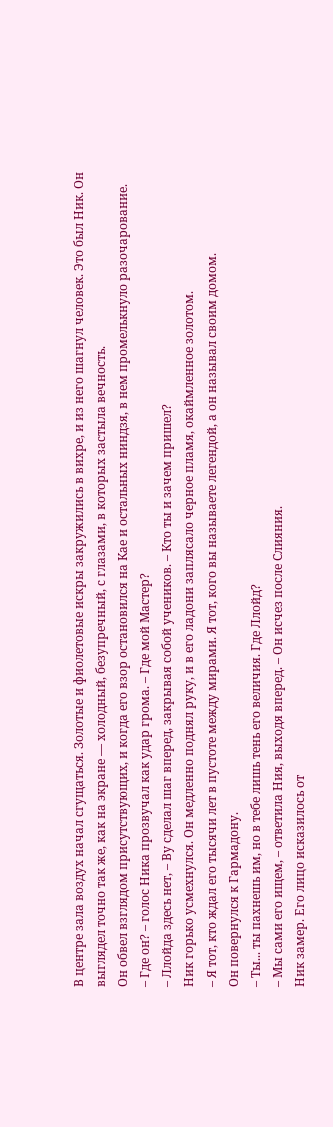В центре зала воздух начал сгущаться. Золотые и фиолетовые искры закружились в вихре, и из него шагнул человек. Это был Ник. Он выглядел точно так же, как на экране — холодный, безупречный, с глазами, в которых застыла вечность.
Он обвел взглядом присутствующих, и когда его взор остановился на Кае и остальных ниндзя, в нем промелькнуло разочарование.
– Где он? – голос Ника прозвучал как удар грома. – Где мой Мастер?
– Ллойда здесь нет, – Ву сделал шаг вперед, закрывая собой учеников. – Кто ты и зачем пришел?
Ник горько усмехнулся. Он медленно поднял руку, и в его ладони заплясало черное пламя, окаймленное золотом.
– Я тот, кто ждал его тысячи лет в пустоте между мирами. Я тот, кого вы называете легендой, а он называл своим домом.
Он повернулся к Гармадону.
– Ты... ты пахнешь им, но в тебе лишь тень его величия. Где Ллойд?
– Мы сами его ищем, – ответила Ния, выходя вперед. – Он исчез после Слияния.
Ник замер. Его лицо исказилось от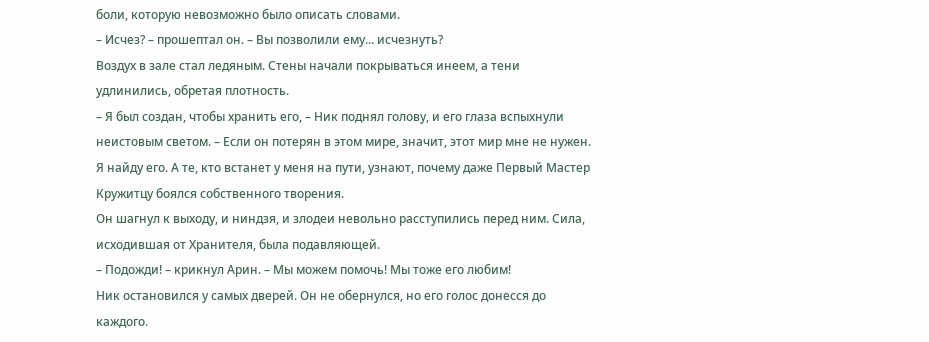боли, которую невозможно было описать словами.
– Исчез? – прошептал он. – Вы позволили ему... исчезнуть?
Воздух в зале стал ледяным. Стены начали покрываться инеем, а тени удлинились, обретая плотность.
– Я был создан, чтобы хранить его, – Ник поднял голову, и его глаза вспыхнули неистовым светом. – Если он потерян в этом мире, значит, этот мир мне не нужен. Я найду его. А те, кто встанет у меня на пути, узнают, почему даже Первый Мастер Кружитцу боялся собственного творения.
Он шагнул к выходу, и ниндзя, и злодеи невольно расступились перед ним. Сила, исходившая от Хранителя, была подавляющей.
– Подожди! – крикнул Арин. – Мы можем помочь! Мы тоже его любим!
Ник остановился у самых дверей. Он не обернулся, но его голос донесся до каждого.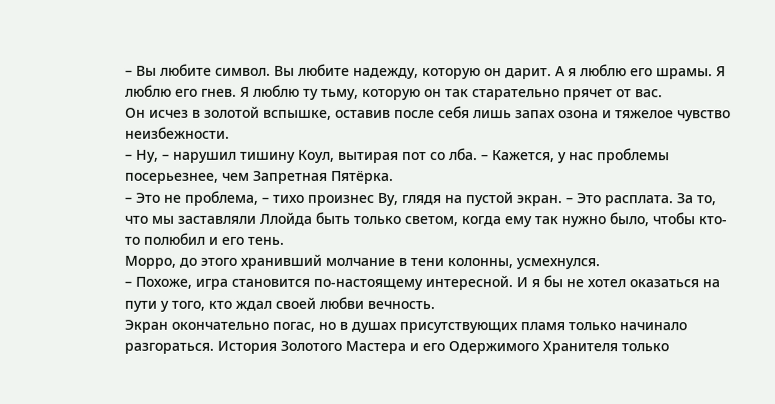– Вы любите символ. Вы любите надежду, которую он дарит. А я люблю его шрамы. Я люблю его гнев. Я люблю ту тьму, которую он так старательно прячет от вас.
Он исчез в золотой вспышке, оставив после себя лишь запах озона и тяжелое чувство неизбежности.
– Ну, – нарушил тишину Коул, вытирая пот со лба. – Кажется, у нас проблемы посерьезнее, чем Запретная Пятёрка.
– Это не проблема, – тихо произнес Ву, глядя на пустой экран. – Это расплата. За то, что мы заставляли Ллойда быть только светом, когда ему так нужно было, чтобы кто-то полюбил и его тень.
Морро, до этого хранивший молчание в тени колонны, усмехнулся.
– Похоже, игра становится по-настоящему интересной. И я бы не хотел оказаться на пути у того, кто ждал своей любви вечность.
Экран окончательно погас, но в душах присутствующих пламя только начинало разгораться. История Золотого Мастера и его Одержимого Хранителя только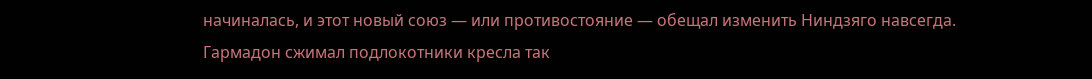начиналась, и этот новый союз — или противостояние — обещал изменить Ниндзяго навсегда.
Гармадон сжимал подлокотники кресла так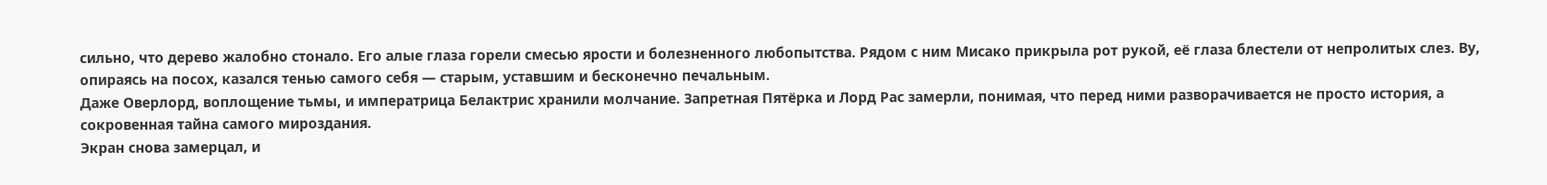сильно, что дерево жалобно стонало. Его алые глаза горели смесью ярости и болезненного любопытства. Рядом с ним Мисако прикрыла рот рукой, её глаза блестели от непролитых слез. Ву, опираясь на посох, казался тенью самого себя — старым, уставшим и бесконечно печальным.
Даже Оверлорд, воплощение тьмы, и императрица Белактрис хранили молчание. Запретная Пятёрка и Лорд Рас замерли, понимая, что перед ними разворачивается не просто история, а сокровенная тайна самого мироздания.
Экран снова замерцал, и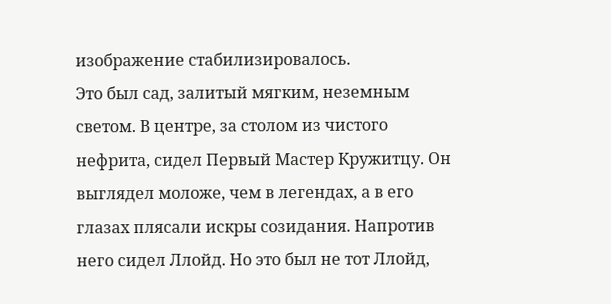изображение стабилизировалось.
Это был сад, залитый мягким, неземным светом. В центре, за столом из чистого нефрита, сидел Первый Мастер Кружитцу. Он выглядел моложе, чем в легендах, а в его глазах плясали искры созидания. Напротив него сидел Ллойд. Но это был не тот Ллойд,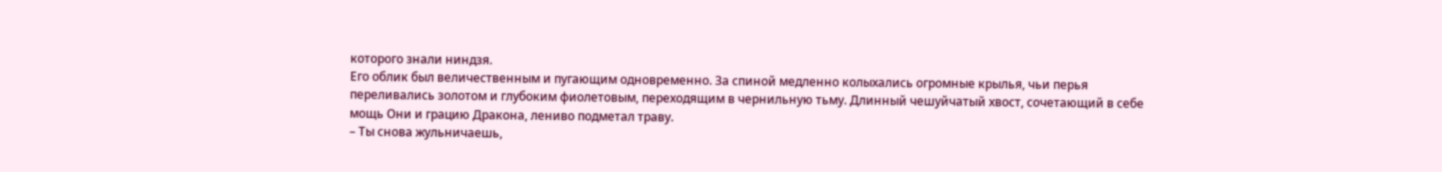которого знали ниндзя.
Его облик был величественным и пугающим одновременно. За спиной медленно колыхались огромные крылья, чьи перья переливались золотом и глубоким фиолетовым, переходящим в чернильную тьму. Длинный чешуйчатый хвост, сочетающий в себе мощь Они и грацию Дракона, лениво подметал траву.
– Ты снова жульничаешь,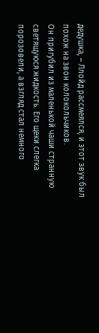дедушка, – Ллойд рассмеялся, и этот звук был похож на звон колокольчиков.
Он пригубил из маленькой чаши странную светящуюся жидкость. Его щеки слегка порозовели, а взгляд стал немного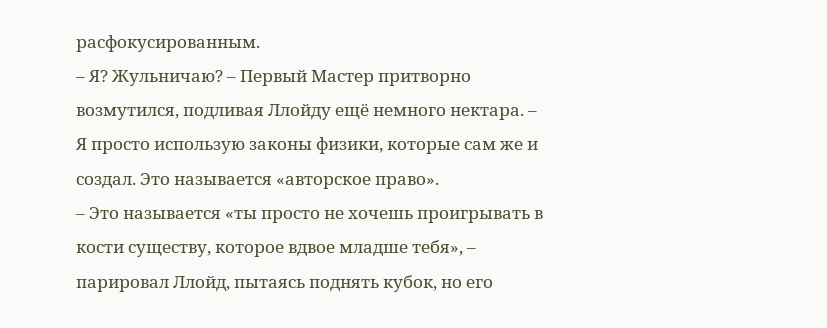расфокусированным.
– Я? Жульничаю? – Первый Мастер притворно возмутился, подливая Ллойду ещё немного нектара. – Я просто использую законы физики, которые сам же и создал. Это называется «авторское право».
– Это называется «ты просто не хочешь проигрывать в кости существу, которое вдвое младше тебя», – парировал Ллойд, пытаясь поднять кубок, но его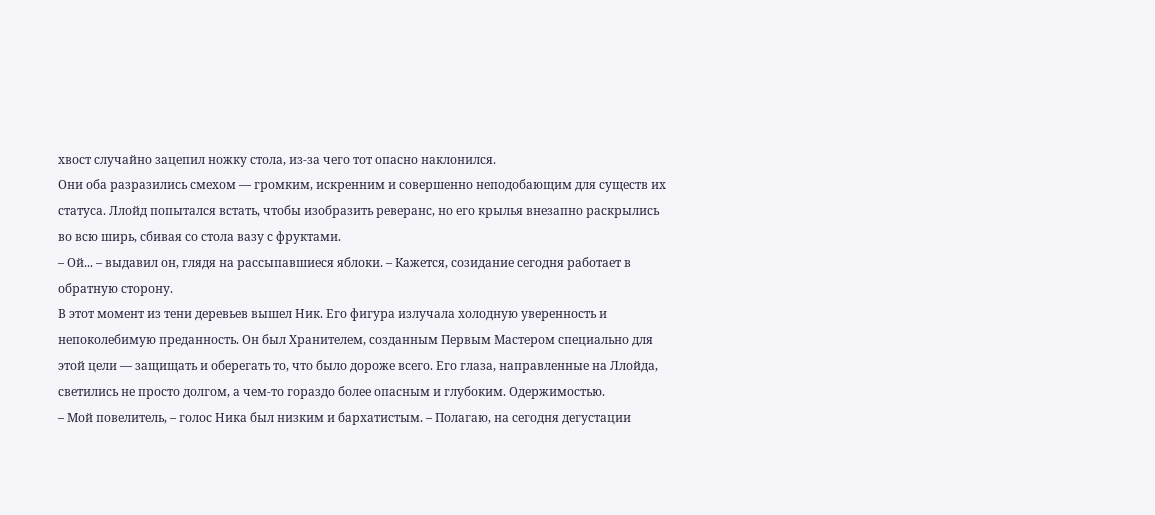хвост случайно зацепил ножку стола, из-за чего тот опасно наклонился.
Они оба разразились смехом — громким, искренним и совершенно неподобающим для существ их статуса. Ллойд попытался встать, чтобы изобразить реверанс, но его крылья внезапно раскрылись во всю ширь, сбивая со стола вазу с фруктами.
– Ой... – выдавил он, глядя на рассыпавшиеся яблоки. – Кажется, созидание сегодня работает в обратную сторону.
В этот момент из тени деревьев вышел Ник. Его фигура излучала холодную уверенность и непоколебимую преданность. Он был Хранителем, созданным Первым Мастером специально для этой цели — защищать и оберегать то, что было дороже всего. Его глаза, направленные на Ллойда, светились не просто долгом, а чем-то гораздо более опасным и глубоким. Одержимостью.
– Мой повелитель, – голос Ника был низким и бархатистым. – Полагаю, на сегодня дегустации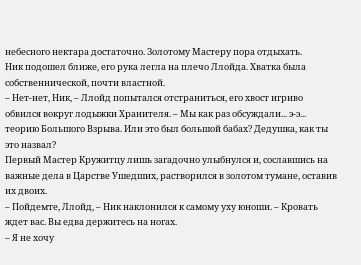небесного нектара достаточно. Золотому Мастеру пора отдыхать.
Ник подошел ближе, его рука легла на плечо Ллойда. Хватка была собственнической, почти властной.
– Нет-нет, Ник, – Ллойд попытался отстраниться, его хвост игриво обвился вокруг лодыжки Хранителя. – Мы как раз обсуждали... э-э... теорию Большого Взрыва. Или это был большой бабах? Дедушка, как ты это назвал?
Первый Мастер Кружитцу лишь загадочно улыбнулся и, сославшись на важные дела в Царстве Ушедших, растворился в золотом тумане, оставив их двоих.
– Пойдемте, Ллойд, – Ник наклонился к самому уху юноши. – Кровать ждет вас. Вы едва держитесь на ногах.
– Я не хочу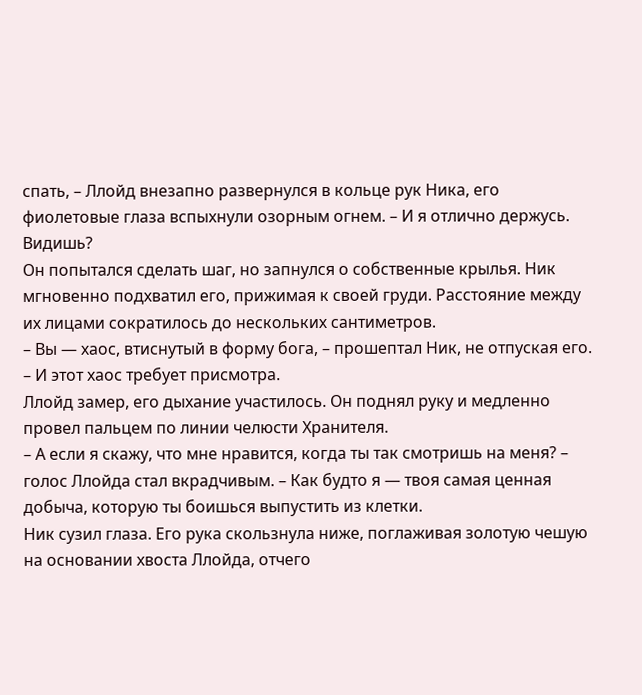спать, – Ллойд внезапно развернулся в кольце рук Ника, его фиолетовые глаза вспыхнули озорным огнем. – И я отлично держусь. Видишь?
Он попытался сделать шаг, но запнулся о собственные крылья. Ник мгновенно подхватил его, прижимая к своей груди. Расстояние между их лицами сократилось до нескольких сантиметров.
– Вы — хаос, втиснутый в форму бога, – прошептал Ник, не отпуская его. – И этот хаос требует присмотра.
Ллойд замер, его дыхание участилось. Он поднял руку и медленно провел пальцем по линии челюсти Хранителя.
– А если я скажу, что мне нравится, когда ты так смотришь на меня? – голос Ллойда стал вкрадчивым. – Как будто я — твоя самая ценная добыча, которую ты боишься выпустить из клетки.
Ник сузил глаза. Его рука скользнула ниже, поглаживая золотую чешую на основании хвоста Ллойда, отчего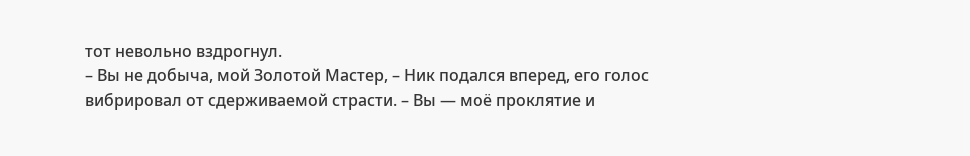тот невольно вздрогнул.
– Вы не добыча, мой Золотой Мастер, – Ник подался вперед, его голос вибрировал от сдерживаемой страсти. – Вы — моё проклятие и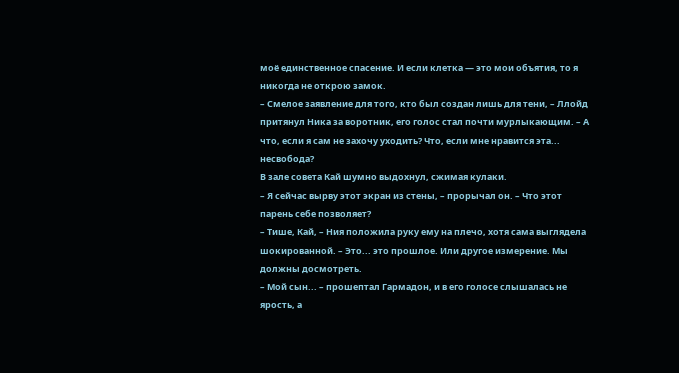моё единственное спасение. И если клетка — это мои объятия, то я никогда не открою замок.
– Смелое заявление для того, кто был создан лишь для тени, – Ллойд притянул Ника за воротник, его голос стал почти мурлыкающим. – А что, если я сам не захочу уходить? Что, если мне нравится эта... несвобода?
В зале совета Кай шумно выдохнул, сжимая кулаки.
– Я сейчас вырву этот экран из стены, – прорычал он. – Что этот парень себе позволяет?
– Тише, Кай, – Ния положила руку ему на плечо, хотя сама выглядела шокированной. – Это... это прошлое. Или другое измерение. Мы должны досмотреть.
– Мой сын... – прошептал Гармадон, и в его голосе слышалась не ярость, а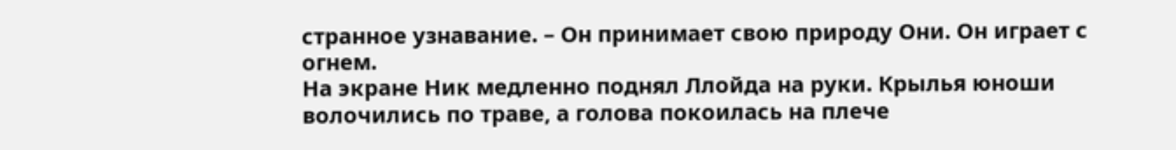странное узнавание. – Он принимает свою природу Они. Он играет с огнем.
На экране Ник медленно поднял Ллойда на руки. Крылья юноши волочились по траве, а голова покоилась на плече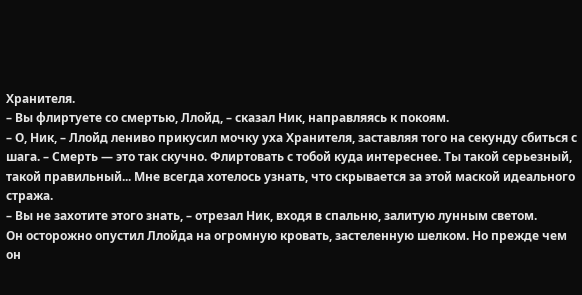Хранителя.
– Вы флиртуете со смертью, Ллойд, – сказал Ник, направляясь к покоям.
– О, Ник, – Ллойд лениво прикусил мочку уха Хранителя, заставляя того на секунду сбиться с шага. – Смерть — это так скучно. Флиртовать с тобой куда интереснее. Ты такой серьезный, такой правильный... Мне всегда хотелось узнать, что скрывается за этой маской идеального стража.
– Вы не захотите этого знать, – отрезал Ник, входя в спальню, залитую лунным светом.
Он осторожно опустил Ллойда на огромную кровать, застеленную шелком. Но прежде чем он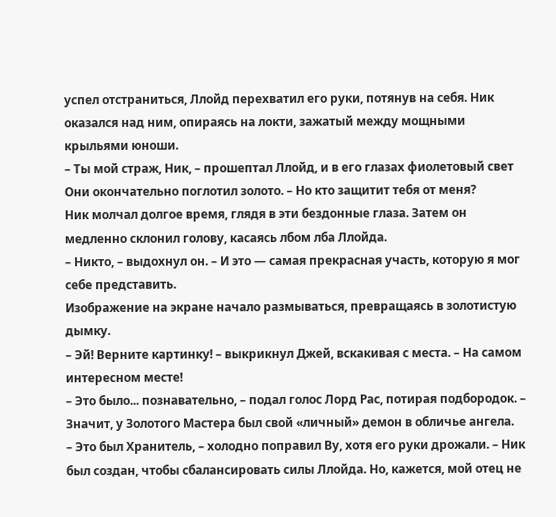успел отстраниться, Ллойд перехватил его руки, потянув на себя. Ник оказался над ним, опираясь на локти, зажатый между мощными крыльями юноши.
– Ты мой страж, Ник, – прошептал Ллойд, и в его глазах фиолетовый свет Они окончательно поглотил золото. – Но кто защитит тебя от меня?
Ник молчал долгое время, глядя в эти бездонные глаза. Затем он медленно склонил голову, касаясь лбом лба Ллойда.
– Никто, – выдохнул он. – И это — самая прекрасная участь, которую я мог себе представить.
Изображение на экране начало размываться, превращаясь в золотистую дымку.
– Эй! Верните картинку! – выкрикнул Джей, вскакивая с места. – На самом интересном месте!
– Это было... познавательно, – подал голос Лорд Рас, потирая подбородок. – Значит, у Золотого Мастера был свой «личный» демон в обличье ангела.
– Это был Хранитель, – холодно поправил Ву, хотя его руки дрожали. – Ник был создан, чтобы сбалансировать силы Ллойда. Но, кажется, мой отец не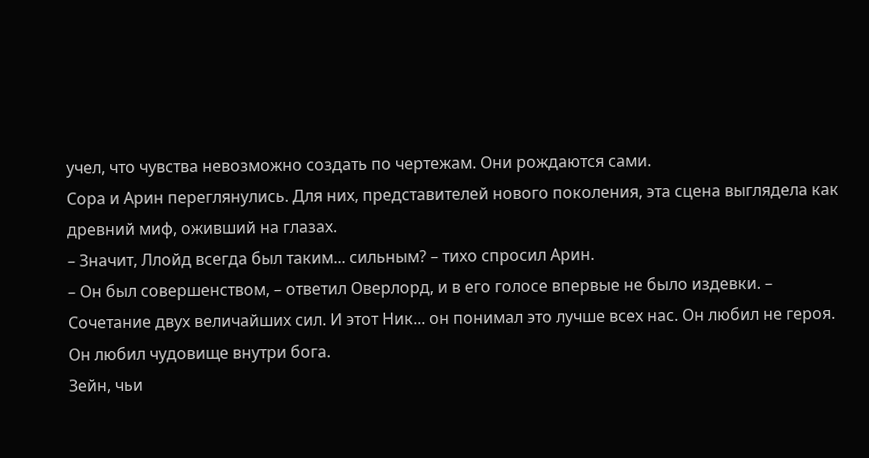учел, что чувства невозможно создать по чертежам. Они рождаются сами.
Сора и Арин переглянулись. Для них, представителей нового поколения, эта сцена выглядела как древний миф, оживший на глазах.
– Значит, Ллойд всегда был таким... сильным? – тихо спросил Арин.
– Он был совершенством, – ответил Оверлорд, и в его голосе впервые не было издевки. – Сочетание двух величайших сил. И этот Ник... он понимал это лучше всех нас. Он любил не героя. Он любил чудовище внутри бога.
Зейн, чьи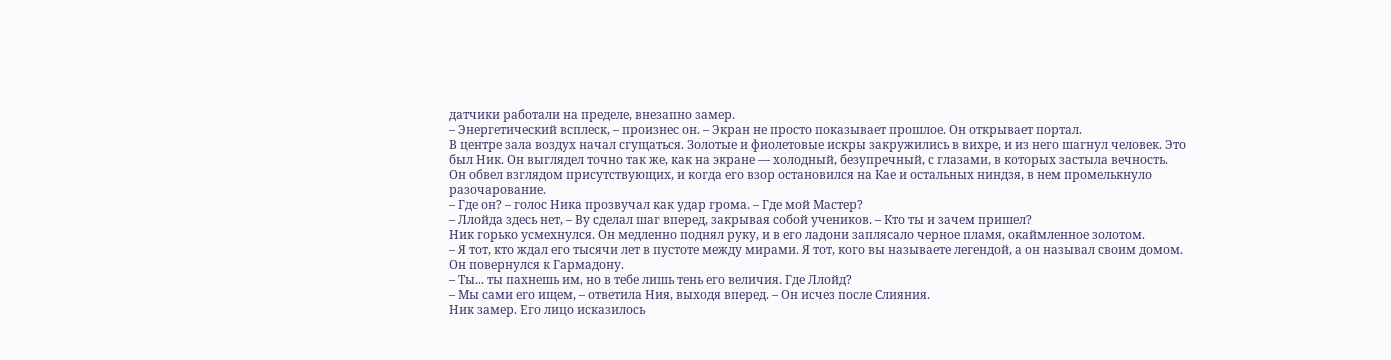датчики работали на пределе, внезапно замер.
– Энергетический всплеск, – произнес он. – Экран не просто показывает прошлое. Он открывает портал.
В центре зала воздух начал сгущаться. Золотые и фиолетовые искры закружились в вихре, и из него шагнул человек. Это был Ник. Он выглядел точно так же, как на экране — холодный, безупречный, с глазами, в которых застыла вечность.
Он обвел взглядом присутствующих, и когда его взор остановился на Кае и остальных ниндзя, в нем промелькнуло разочарование.
– Где он? – голос Ника прозвучал как удар грома. – Где мой Мастер?
– Ллойда здесь нет, – Ву сделал шаг вперед, закрывая собой учеников. – Кто ты и зачем пришел?
Ник горько усмехнулся. Он медленно поднял руку, и в его ладони заплясало черное пламя, окаймленное золотом.
– Я тот, кто ждал его тысячи лет в пустоте между мирами. Я тот, кого вы называете легендой, а он называл своим домом.
Он повернулся к Гармадону.
– Ты... ты пахнешь им, но в тебе лишь тень его величия. Где Ллойд?
– Мы сами его ищем, – ответила Ния, выходя вперед. – Он исчез после Слияния.
Ник замер. Его лицо исказилось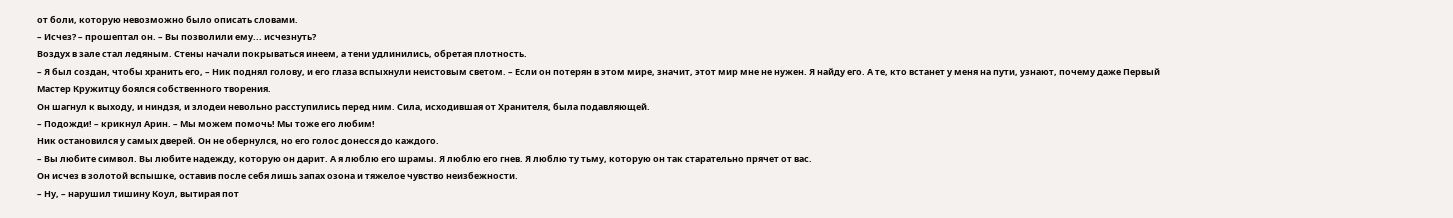от боли, которую невозможно было описать словами.
– Исчез? – прошептал он. – Вы позволили ему... исчезнуть?
Воздух в зале стал ледяным. Стены начали покрываться инеем, а тени удлинились, обретая плотность.
– Я был создан, чтобы хранить его, – Ник поднял голову, и его глаза вспыхнули неистовым светом. – Если он потерян в этом мире, значит, этот мир мне не нужен. Я найду его. А те, кто встанет у меня на пути, узнают, почему даже Первый Мастер Кружитцу боялся собственного творения.
Он шагнул к выходу, и ниндзя, и злодеи невольно расступились перед ним. Сила, исходившая от Хранителя, была подавляющей.
– Подожди! – крикнул Арин. – Мы можем помочь! Мы тоже его любим!
Ник остановился у самых дверей. Он не обернулся, но его голос донесся до каждого.
– Вы любите символ. Вы любите надежду, которую он дарит. А я люблю его шрамы. Я люблю его гнев. Я люблю ту тьму, которую он так старательно прячет от вас.
Он исчез в золотой вспышке, оставив после себя лишь запах озона и тяжелое чувство неизбежности.
– Ну, – нарушил тишину Коул, вытирая пот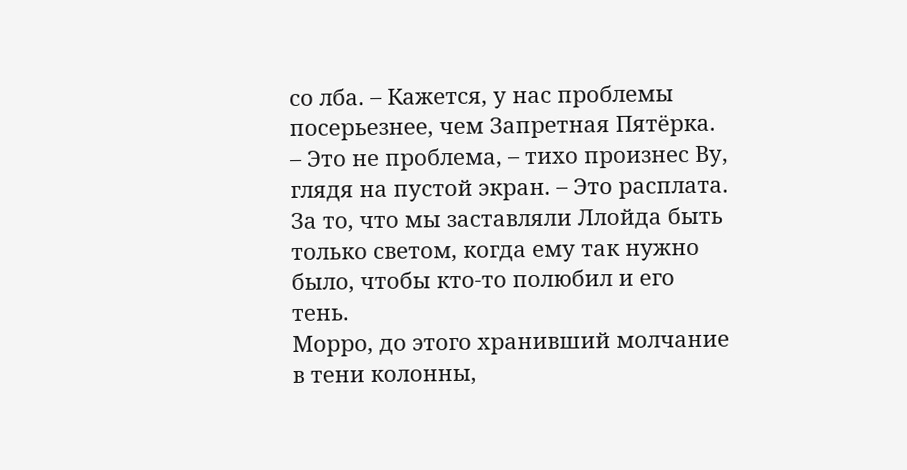со лба. – Кажется, у нас проблемы посерьезнее, чем Запретная Пятёрка.
– Это не проблема, – тихо произнес Ву, глядя на пустой экран. – Это расплата. За то, что мы заставляли Ллойда быть только светом, когда ему так нужно было, чтобы кто-то полюбил и его тень.
Морро, до этого хранивший молчание в тени колонны,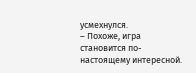усмехнулся.
– Похоже, игра становится по-настоящему интересной.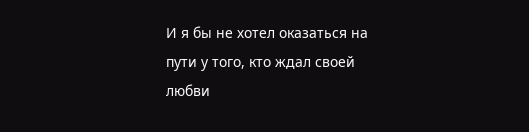И я бы не хотел оказаться на пути у того, кто ждал своей любви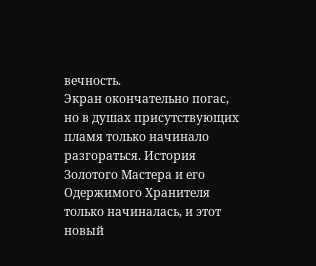вечность.
Экран окончательно погас, но в душах присутствующих пламя только начинало разгораться. История Золотого Мастера и его Одержимого Хранителя только начиналась, и этот новый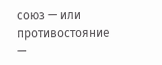союз — или противостояние —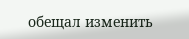обещал изменить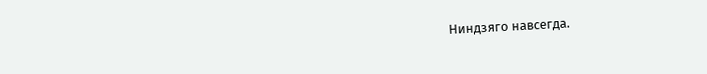Ниндзяго навсегда.